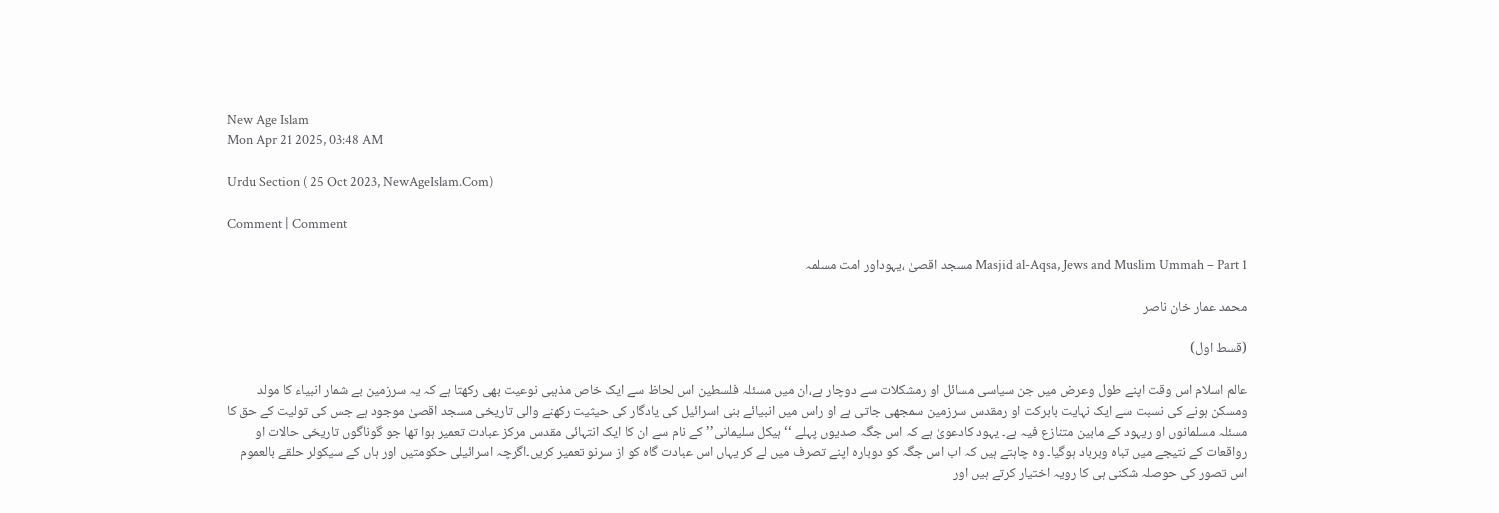New Age Islam
Mon Apr 21 2025, 03:48 AM

Urdu Section ( 25 Oct 2023, NewAgeIslam.Com)

Comment | Comment

Masjid al-Aqsa, Jews and Muslim Ummah – Part 1 مسجد اقصیٰ ،یہوداور امت مسلمہ

محمد عمار خان ناصر

(قسط اول)

عالم اسلام اس وقت اپنے طول وعرض میں جن سیاسی مسائل او رمشکلات سے دوچار ہے،ان میں مسئلہ فلسطین اس لحاظ سے ایک خاص مذہبی نوعیت بھی رکھتا ہے کہ یہ سرزمین بے شمار انبیاء کا مولد ومسکن ہونے کی نسبت سے ایک نہایت بابرکت او رمقدس سرزمین سمجھی جاتی ہے او راس میں انبیائے بنی اسرائیل کی یادگار کی حیثیت رکھنے والی تاریخی مسجد اقصیٰ موجود ہے جس کی تولیت کے حق کا مسئلہ مسلمانوں او ریہود کے مابین متنازع فیہ ہے۔ یہود کادعویٰ ہے کہ اس جگہ صدیوں پہلے ‘‘ ہیکل سلیمانی’’ کے نام سے ان کا ایک انتہائی مقدس مرکز عبادت تعمیر ہوا تھا جو گوناگوں تاریخی حالات او رواقعات کے نتیجے میں تباہ وبرباد ہوگیا۔ وہ چاہتے ہیں کہ اب اس جگہ کو دوبارہ اپنے تصرف میں لے کر یہاں اس عبادت گاہ کو از سرنو تعمیر کریں۔اگرچہ اسرائیلی حکومتیں اور ہاں کے سیکولر حلقے بالعموم اس تصور کی حوصلہ شکنی ہی کا رویہ اختیار کرتے ہیں اور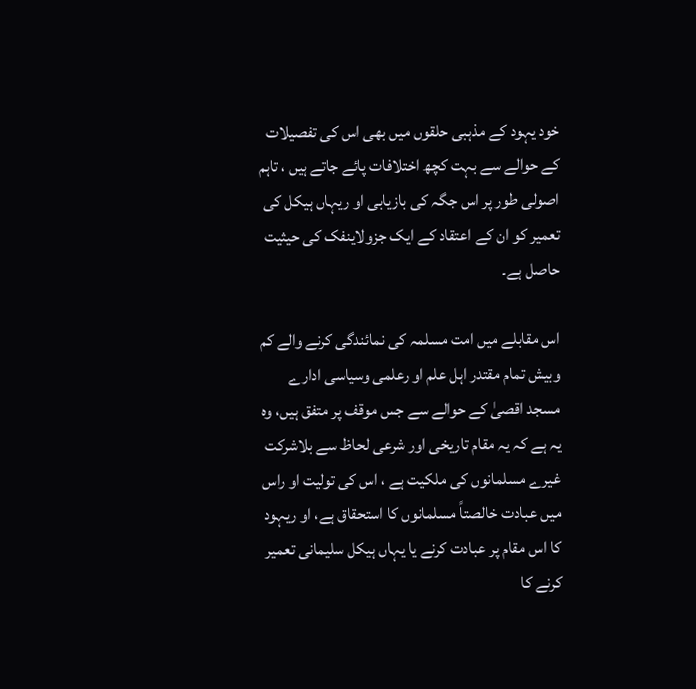خود یہود کے مذہبی حلقوں میں بھی اس کی تفصیلات کے حوالے سے بہت کچھ اختلافات پائے جاتے ہیں ، تاہم اصولی طور پر اس جگہ کی بازیابی او ریہاں ہیکل کی تعمیر کو ان کے اعتقاد کے ایک جزولاینفک کی حیثیت حاصل ہے۔

اس مقابلے میں امت مسلمہ کی نمائندگی کرنے والے کم وبیش تمام مقتدر اہل علم او رعلمی وسیاسی ادارے مسجد اقصیٰ کے حوالے سے جس موقف پر متفق ہیں، وہ یہ ہے کہ یہ مقام تاریخی اور شرعی لحاظ سے بلاشرکت غیرے مسلمانوں کی ملکیت ہے ، اس کی تولیت او راس میں عبادت خالصتاً مسلمانوں کا استحقاق ہے، او ریہود کا اس مقام پر عبادت کرنے یا یہاں ہیکل سلیمانی تعمیر کرنے کا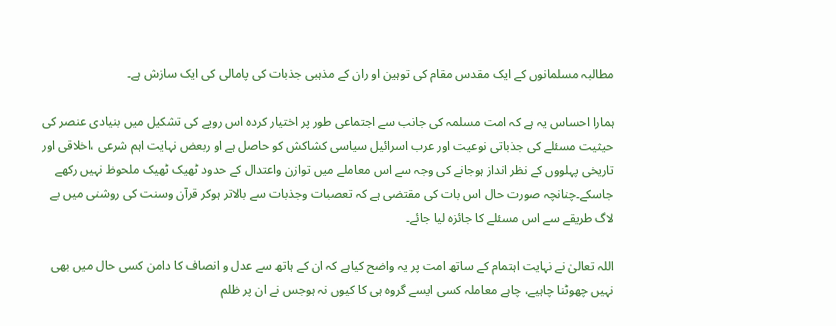مطالبہ مسلمانوں کے ایک مقدس مقام کی توہین او ران کے مذہبی جذبات کی پامالی کی ایک سازش ہے۔

ہمارا احساس یہ ہے کہ امت مسلمہ کی جانب سے اجتماعی طور پر اختیار کردہ اس رویے کی تشکیل میں بنیادی عنصر کی حیثیت مسئلے کی جذباتی نوعیت اور عرب اسرائیل سیاسی کشاکش کو حاصل ہے او ربعض نہایت اہم شرعی ،اخلاقی اور تاریخی پہلووں کے نظر انداز ہوجانے کی وجہ سے اس معاملے میں توازن واعتدال کے حدود ٹھیک ٹھیک ملحوظ نہیں رکھے جاسکے۔چنانچہ صورت حال اس بات کی مقتضی ہے کہ تعصبات وجذبات سے بالاتر ہوکر قرآن وسنت کی روشنی میں بے لاگ طریقے سے اس مسئلے کا جائزہ لیا جائے۔

اللہ تعالیٰ نے نہایت اہتمام کے ساتھ امت پر یہ واضح کیاہے کہ ان کے ہاتھ سے عدل و انصاف کا دامن کسی حال میں بھی نہیں چھوٹنا چاہیے، چاہے معاملہ کسی ایسے گروہ ہی کا کیوں نہ ہوجس نے ان پر ظلم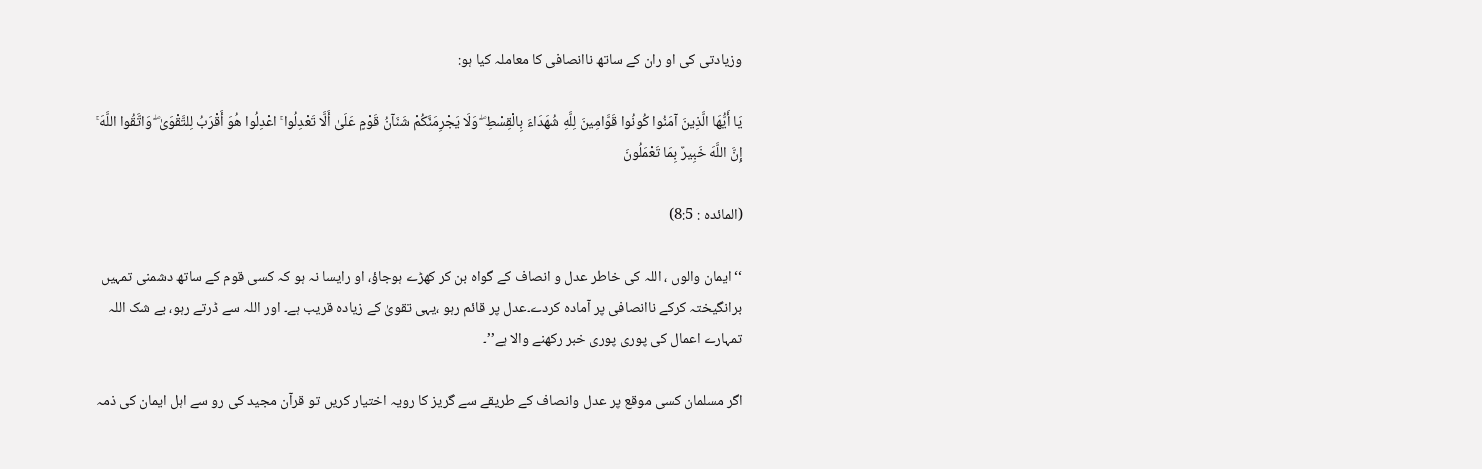وزیادتی کی او ران کے ساتھ ناانصافی کا معاملہ کیا ہو:

يَا أَيُّهَا الَّذِينَ آمَنُوا كُونُوا قَوَّامِينَ لِلَّهِ شُهَدَاءَ بِالْقِسْطِ ۖ وَلَا يَجْرِمَنَّكُمْ شَنَآنُ قَوْمٍ عَلَىٰ أَلَّا تَعْدِلُوا ۚ اعْدِلُوا هُوَ أَقْرَبُ لِلتَّقْوَىٰ ۖ وَاتَّقُوا اللَّهَ ۚ إِنَّ اللَّهَ خَبِيرٌ بِمَا تَعْمَلُونَ

(المائدہ : 8:5)

‘‘ایمان والوں ، اللہ کی خاطر عدل و انصاف کے گواہ بن کر کھڑے ہوجاؤ، او رایسا نہ ہو کہ کسی قوم کے ساتھ دشمنی تمہیں برانگیختہ کرکے ناانصافی پر آمادہ کردے۔عدل پر قائم رہو ،یہی تقویٰ کے زیادہ قریب ہے۔ اور اللہ سے ڈرتے رہو، بے شک اللہ تمہارے اعمال کی پوری پوری خبر رکھنے والا ہے’’۔

اگر مسلمان کسی موقع پر عدل وانصاف کے طریقے سے گریز کا رویہ اختیار کریں تو قرآن مجید کی رو سے اہل ایمان کی ذمہ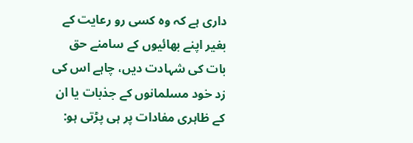داری ہے کہ وہ کسی رو رعایت کے بغیر اپنے بھائیوں کے سامنے حق بات کی شہادت دیں، چاہے اس کی زد خود مسلمانوں کے جذبات یا ان کے ظاہری مفادات پر ہی پڑتی ہو: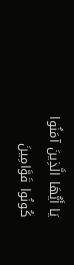يَا أَيُّهَا الَّذِينَ آمَنُوا كُونُوا قَوَّامِينَ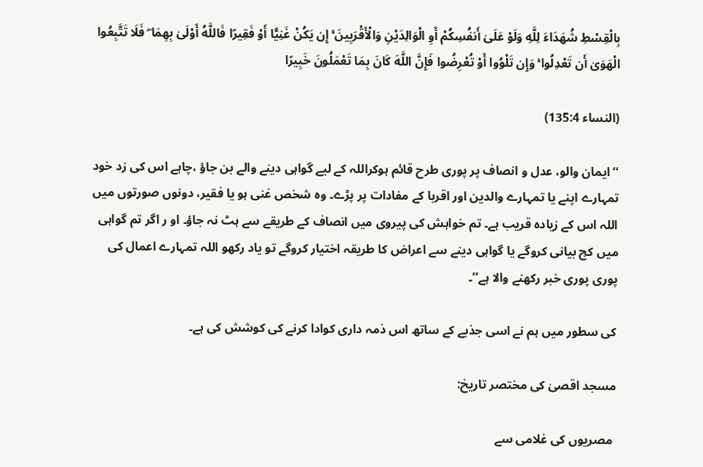بِالْقِسْطِ شُهَدَاءَ لِلَّهِ وَلَوْ عَلَىٰ أَنفُسِكُمْ أَوِ الْوَالِدَيْنِ وَالْأَقْرَبِينَ ۚ إِن يَكُنْ غَنِيًّا أَوْ فَقِيرًا فَاللَّهُ أَوْلَىٰ بِهِمَا ۖ فَلَا تَتَّبِعُوا الْهَوَىٰ أَن تَعْدِلُوا ۚ وَإِن تَلْوُوا أَوْ تُعْرِضُوا فَإِنَّ اللَّهَ كَانَ بِمَا تَعْمَلُونَ خَبِيرًا

(النساء 135:4)

‘‘ ایمان والو، عدل و انصاف پر پوری طرح قائم ہوکراللہ کے لیے گواہی دینے والے بن جاؤ ،چاہے اس کی زد خود تمہارے اپنے یا تمہارے والدین اور اقربا کے مفادات پر پڑے۔ وہ شخص غنی ہو یا فقیر، دونوں صورتوں میں اللہ اس کے زیادہ قریب ہے۔ تم خواہش کی پیروی میں انصاف کے طریقے سے ہٹ نہ جاؤ۔ او ر اگر تم گواہی میں کج بیانی کروگے یا گواہی دینے سے اعراض کا طریقہ اختیار کروگے تو یاد رکھو اللہ تمہارے اعمال کی پوری پوری خبر رکھنے والا ہے’’۔

کی سطور میں ہم نے اسی جذبے کے ساتھ اس ذمہ داری کوادا کرنے کی کوشش کی ہے۔

مسجد اقصیٰ کی مختصر تاریخ:

 مصریوں کی غلامی سے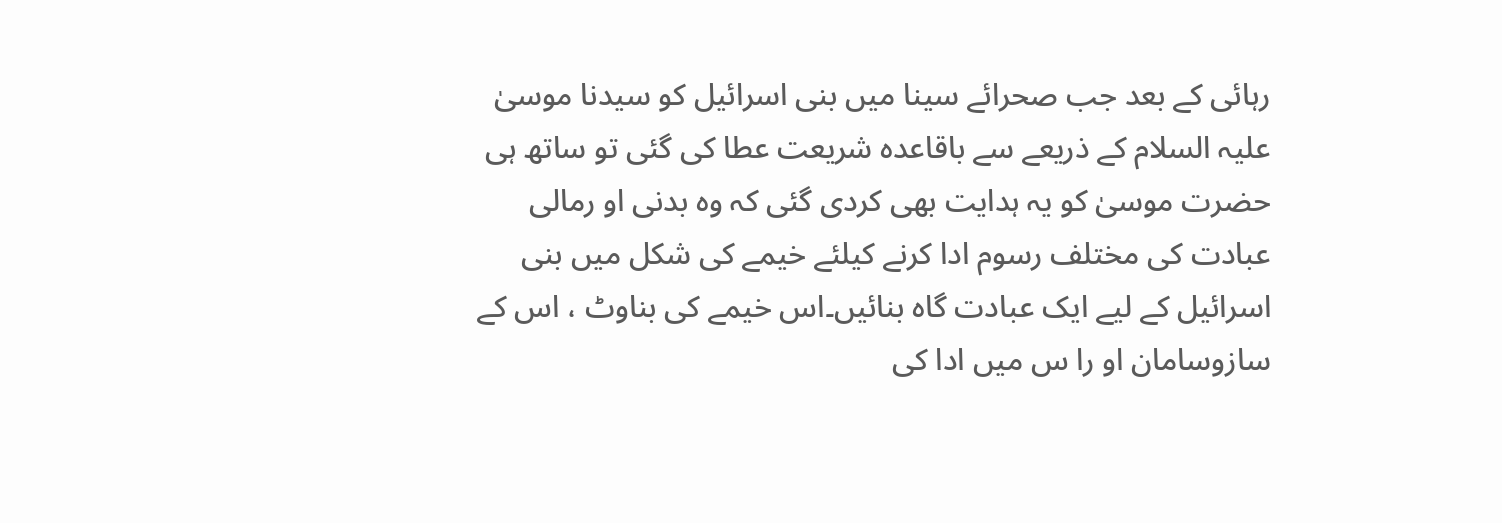رہائی کے بعد جب صحرائے سینا میں بنی اسرائیل کو سیدنا موسیٰ علیہ السلام کے ذریعے سے باقاعدہ شریعت عطا کی گئی تو ساتھ ہی حضرت موسیٰ کو یہ ہدایت بھی کردی گئی کہ وہ بدنی او رمالی عبادت کی مختلف رسوم ادا کرنے کیلئے خیمے کی شکل میں بنی اسرائیل کے لیے ایک عبادت گاہ بنائیں۔اس خیمے کی بناوٹ ، اس کے سازوسامان او را س میں ادا کی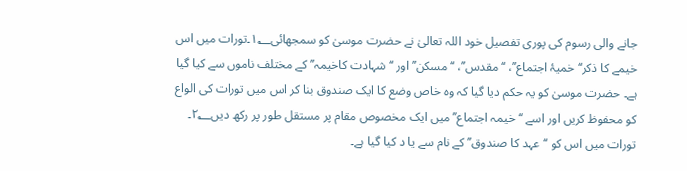جانے والی رسوم کی پوری تفصیل خود اللہ تعالیٰ نے حضرت موسیٰ کو سمجھائی۱؂۔تورات میں اس خیمے کا ذکر‘‘ خمیۂ اجتماع’’، ‘‘مقدس’’، ‘‘مسکن’’ اور ‘‘شہادت کاخیمہ’’ کے مختلف ناموں سے کیا گیا ہے۔ حضرت موسیٰ کو یہ حکم دیا گیا کہ وہ خاص وضع کا ایک صندوق بنا کر اس میں تورات کی الواع کو محفوظ کریں اور اسے ‘‘خیمہ اجتماع’’ میں ایک مخصوص مقام پر مستقل طور پر رکھ دیں۲؂۔ تورات میں اس کو ‘‘عہد کا صندوق’’ کے نام سے یا د کیا گیا ہے۔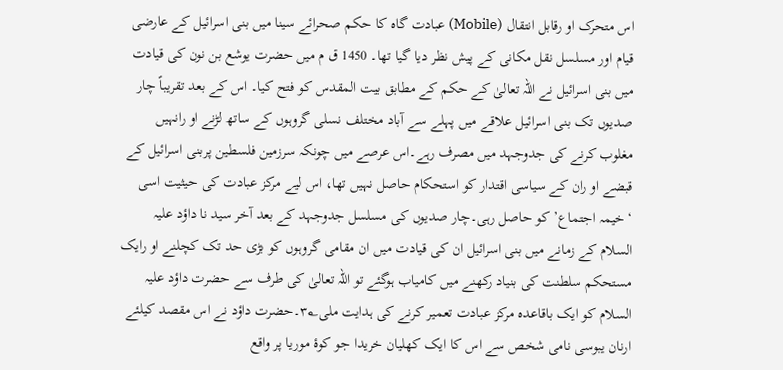اس متحرک او رقابل انتقال (Mobile) عبادت گاہ کا حکم صحرائے سینا میں بنی اسرائیل کے عارضی قیام اور مسلسل نقل مکانی کے پیش نظر دیا گیا تھا۔ 1450 ق م میں حضرت یوشع بن نون کی قیادت میں بنی اسرائیل نے اللہ تعالیٰ کے حکم کے مطابق بیت المقدس کو فتح کیا۔ اس کے بعد تقریباً چار صدیوں تک بنی اسرائیل علاقے میں پہلے سے آباد مختلف نسلی گروہوں کے ساتھ لڑنے او رانہیں مغلوب کرنے کی جدوجہد میں مصرف رہے۔اس عرصے میں چونکہ سرزمین فلسطین پربنی اسرائیل کے قبضے او ران کے سیاسی اقتدار کو استحکام حاصل نہیں تھا، اس لیے مرکز عبادت کی حیثیت اسی ‘خیمہ اجتماع’ کو حاصل رہی۔چار صدیوں کی مسلسل جدوجہد کے بعد آخر سید نا داؤد علیہ السلام کے زمانے میں بنی اسرائیل ان کی قیادت میں ان مقامی گروہوں کو بڑی حد تک کچلنے او رایک مستحکم سلطنت کی بنیاد رکھنے میں کامیاب ہوگئے تو اللہ تعالیٰ کی طرف سے حضرت داؤد علیہ السلام کو ایک باقاعدہ مرکز عبادت تعمیر کرنے کی ہدایت ملی۳؂۔حضرت داؤد نے اس مقصد کیلئے ارنان یبوسی نامی شخص سے اس کا ایک کھلیان خریدا جو کوۂ موریا پر واقع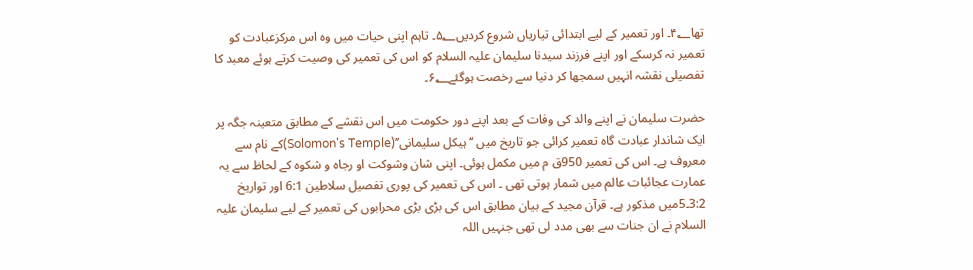تھا۴؂۔ اور تعمیر کے لیے ابتدائی تیاریاں شروع کردیں۵؂۔ تاہم اپنی حیات میں وہ اس مرکزعبادت کو تعمیر نہ کرسکے اور اپنے فرزند سیدنا سلیمان علیہ السلام کو اس کی تعمیر کی وصیت کرتے ہوئے معبد کا تفصیلی نقشہ انہیں سمجھا کر دنیا سے رخصت ہوگئے۶؂۔

حضرت سلیمان نے اپنے والد کی وفات کے بعد اپنے دور حکومت میں اس نقشے کے مطابق متعینہ جگہ پر ایک شاندار عبادت گاہ تعمیر کرائی جو تاریخ میں ‘‘ہیکل سلیمانی’’(Solomon's Temple)کے نام سے معروف ہے۔ اس کی تعمیر 950ق م میں مکمل ہوئی۔ اپنی شان وشوکت او رجاہ و شکوہ کے لحاظ سے یہ عمارت عجائبات عالم میں شمار ہوتی تھی ۔ اس کی تعمیر کی پوری تفصیل سلاطین 6:1 اور تواریخ 3:2۔5میں مذکور ہے۔ قرآن مجید کے بیان مطابق اس کی بڑی بڑی محرابوں کی تعمیر کے لیے سلیمان علیہ السلام نے ان جنات سے بھی مدد لی تھی جنہیں اللہ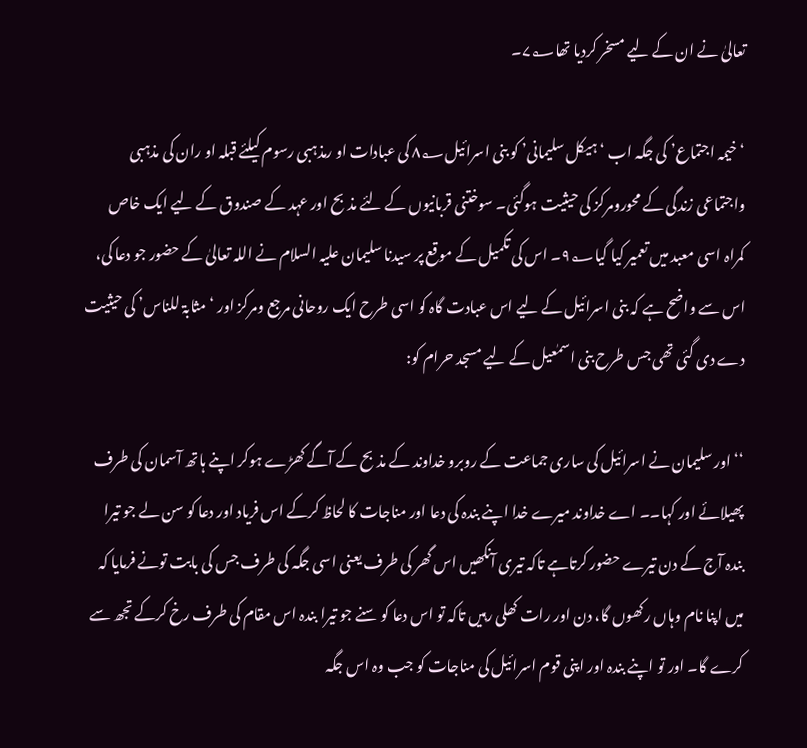تعالیٰ نے ان کے لیے مسخر کردیا تھا۷؂۔

‘خیمہ اجتماع’ کی جگہ اب ‘ہیکل سلیمانی’ کو بنی اسرائیل۸؂ کی عبادات او رمذہبی رسوم کیلئے قبلہ او ران کی مذہبی واجتماعی زندگی کے محورومرکز کی حیثیت ہوگئی۔ سوختنی قربانیوں کے لئے مذبح اور عہد کے صندوق کے لیے ایک خاص کمراہ اسی معبد میں تعمیر کیا گیا۹؂۔ اس کی تکمیل کے موقع پر سیدنا سلیمان علیہ السلام نے اللہ تعالیٰ کے حضور جو دعا کی، اس سے واضح ہے کہ بنی اسرائیل کے لیے اس عبادت گاہ کو اسی طرح ایک روحانی مرجع ومرکز اور ‘مثابۃ للناس’ کی حیثیت دے دی گئی تھی جس طرح بنی اسمٰعیل کے لیے مسجد حرام کو:

‘‘اور سلیمان نے اسرائیل کی ساری جماعت کے روبرو خداوند کے مذبح کے آگے کھڑے ہوکر اپنے ہاتھ آسمان کی طرف پھیلائے اور کہا۔۔ اے خداوند میرے خدا اپنے بندہ کی دعا اور مناجات کا لحاظ کرکے اس فریاد اور دعا کو سن لے جو تیرا بندہ آج کے دن تیرے حضور کرتاہے تاکہ تیری آنکھیں اس گھر کی طرف یعنی اسی جگہ کی طرف جس کی بابت تونے فرمایا کہ میں اپنا نام وہاں رکھوں گا، دن اور رات کھلی رہیں تاکہ تو اس دعا کو سنے جو تیرا بندہ اس مقام کی طرف رخ کرکے تجھ سے کرے گا۔ اور تو اپنے بندہ اور اپنی قوم اسرائیل کی مناجات کو جب وہ اس جگہ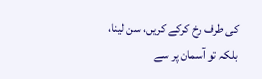کی طرف رخ کرکے کریں، سن لینا، بلکہ تو آسمان پر سے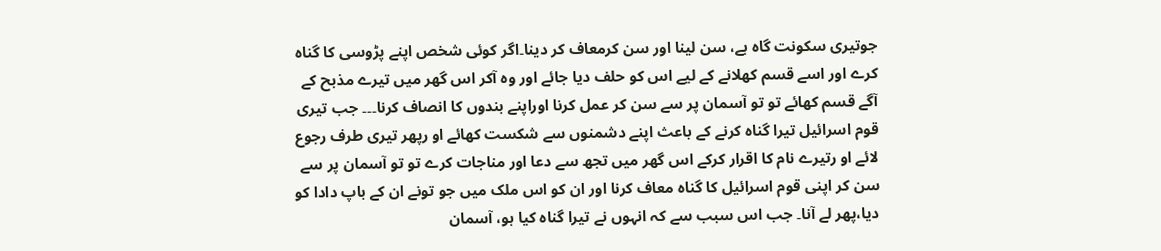جوتیری سکونت گاہ ہے، سن لینا اور سن کرمعاف کر دینا۔اگر کوئی شخص اپنے پڑوسی کا گناہ کرے اور اسے قسم کھلانے کے لیے اس کو حلف دیا جائے اور وہ آکر اس گھر میں تیرے مذبح کے آگے قسم کھائے تو تو آسمان پر سے سن کر عمل کرنا اوراپنے بندوں کا انصاف کرنا۔۔۔ جب تیری قوم اسرائیل تیرا گناہ کرنے کے باعث اپنے دشمنوں سے شکست کھائے او رپھر تیری طرف رجوع لائے او رتیرے نام کا اقرار کرکے اس گھر میں تجھ سے دعا اور مناجات کرے تو تو آسمان پر سے سن کر اپنی قوم اسرائیل کا گناہ معاف کرنا اور ان کو اس ملک میں جو تونے ان کے باپ دادا کو دیا،پھر لے آنا۔ جب اس سبب سے کہ انہوں نے تیرا گناہ کیا ہو، آسمان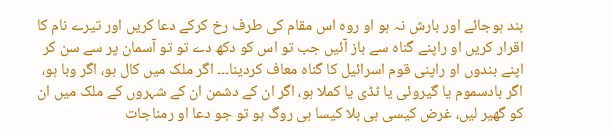بند ہوجائے اور بارش نہ ہو او روہ اس مقام کی طرف رخ کرکے دعا کریں اور تیرے نام کا اقرار کریں او راپنے گناہ سے باز آئیں جب تو اس کو دکھ دے تو تو آسمان پر سے سن کر اپنے بندوں او راپنی قوم اسرائیل کا گناہ معاف کردینا۔۔۔ اگر ملک میں کال ہو، اگر وبا ہو، اگر بادسموم یا گیروئی یا ٹڈی یا کملا ہو، اگر ان کے دشمن ان کے شہروں کے ملک میں ان کو گھیر لیں، غرض کیسی ہی بلا کیسا ہی روگ ہو تو جو دعا او رمناجات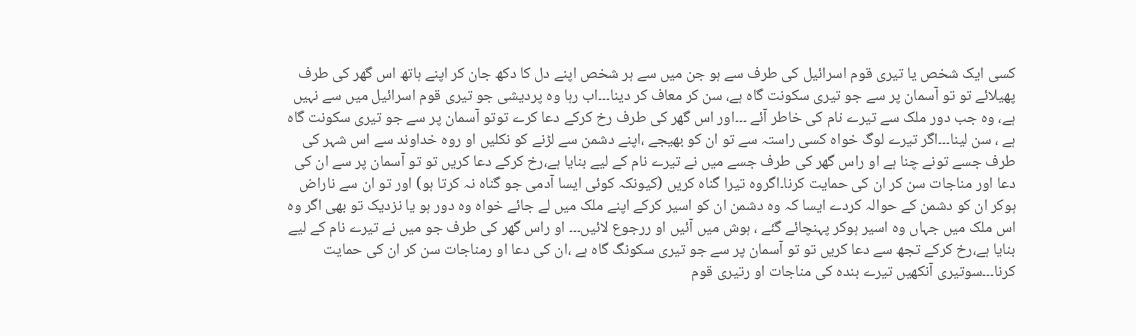کسی ایک شخص یا تیری قوم اسرائیل کی طرف سے ہو جن میں سے ہر شخص اپنے دل کا دکھ جان کر اپنے ہاتھ اس گھر کی طرف پھیلائے تو تو آسمان پر سے جو تیری سکونت گاہ ہے، سن کر معاف کر دینا۔۔۔اب رہا وہ پردیشی جو تیری قوم اسرائیل میں سے نہیں ہے، وہ جب دور ملک سے تیرے نام کی خاطر آئے ۔۔۔اور اس گھر کی طرف رخ کرکے دعا کرے توتو آسمان پر سے جو تیری سکونت گاہ ہے ، سن لینا۔۔۔اگر تیرے لوگ خواہ کسی راستہ سے تو ان کو بھیجے ،اپنے دشمن سے لڑنے کو نکلیں او روہ خداوند سے اس شہر کی طرف جسے تونے چنا ہے او راس گھر کی طرف جسے میں نے تیرے نام کے لیے بنایا ہے،رخ کرکے دعا کریں تو تو آسمان پر سے ان کی دعا اور مناجات سن کر ان کی حمایت کرنا۔اگروہ تیرا گناہ کریں (کیونکہ کوئی ایسا آدمی جو گناہ نہ کرتا ہو) اور تو ان سے ناراض ہوکر ان کو دشمن کے حوالہ کردے ایسا کہ وہ دشمن ان کو اسیر کرکے اپنے ملک میں لے جائے خواہ وہ دور ہو یا نزدیک تو بھی اگر وہ اس ملک میں جہاں وہ اسیر ہوکر پہنچائے گئے ، ہوش میں آئیں او ررجوع لائیں۔۔۔ او راس گھر کی طرف جو میں نے تیرے نام کے لیے بنایا ہے،رخ کرکے تجھ سے دعا کریں تو تو آسمان پر سے جو تیری سکونگ گاہ ہے ،ان کی دعا او رمناجات سن کر ان کی حمایت کرنا۔۔۔سوتیری آنکھیں تیرے بندہ کی مناجات او رتیری قوم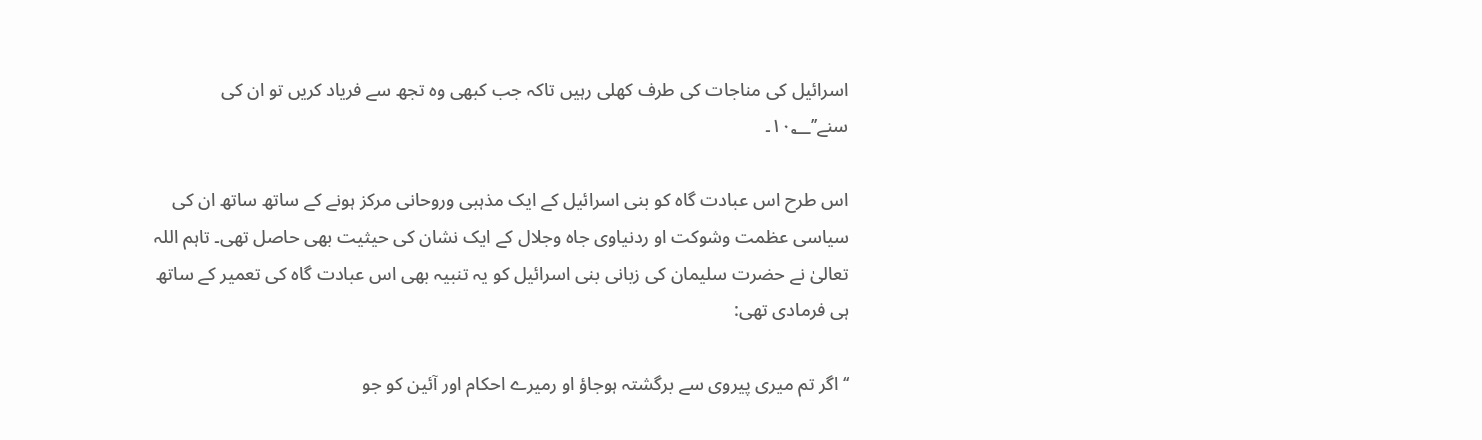اسرائیل کی مناجات کی طرف کھلی رہیں تاکہ جب کبھی وہ تجھ سے فریاد کریں تو ان کی سنے’’۱۰؂۔

اس طرح اس عبادت گاہ کو بنی اسرائیل کے ایک مذہبی وروحانی مرکز ہونے کے ساتھ ساتھ ان کی سیاسی عظمت وشوکت او ردنیاوی جاہ وجلال کے ایک نشان کی حیثیت بھی حاصل تھی۔ تاہم اللہ تعالیٰ نے حضرت سلیمان کی زبانی بنی اسرائیل کو یہ تنبیہ بھی اس عبادت گاہ کی تعمیر کے ساتھ ہی فرمادی تھی:

‘‘اگر تم میری پیروی سے برگشتہ ہوجاؤ او رمیرے احکام اور آئین کو جو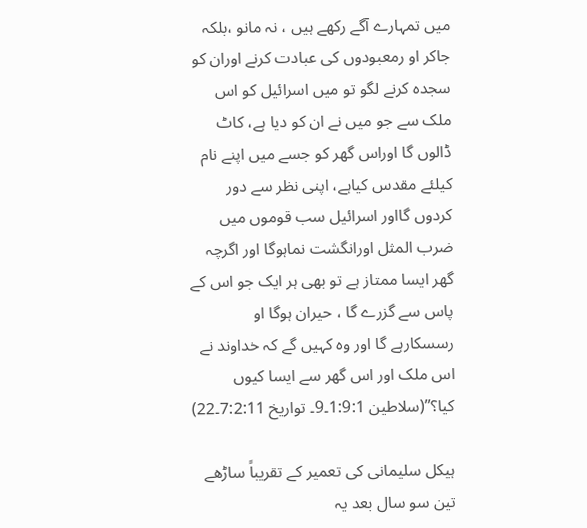میں تمہارے آگے رکھے ہیں ، نہ مانو ،بلکہ جاکر او رمعبودوں کی عبادت کرنے اوران کو سجدہ کرنے لگو تو میں اسرائیل کو اس ملک سے جو میں نے ان کو دیا ہے، کاٹ ڈالوں گا اوراس گھر کو جسے میں اپنے نام کیلئے مقدس کیاہے، اپنی نظر سے دور کردوں گااور اسرائیل سب قوموں میں ضرب المثل اورانگشت نماہوگا اور اگرچہ گھر ایسا ممتاز ہے تو بھی ہر ایک جو اس کے پاس سے گزرے گا ، حیران ہوگا او رسسکارہے گا اور وہ کہیں گے کہ خداوند نے اس ملک اور اس گھر سے ایسا کیوں کیا؟’’(سلاطین 1:9:1۔9۔ تواریخ 7:2:11۔22)

ہیکل سلیمانی کی تعمیر کے تقریباً ساڑھے تین سو سال بعد یہ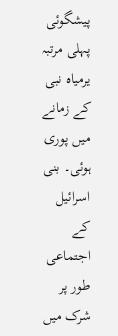پیشگوئی پہلی مرتبہ یرمیاہ نبی کے زمانے میں پوری ہوئی۔ بنی اسرائیل کے اجتماعی طور پر شرک میں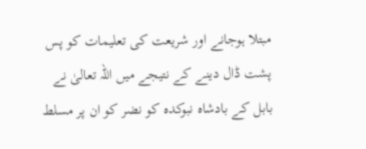مبتلا ہوجانے اور شریعت کی تعلیمات کو پس پشت ڈال دینے کے نتیجے میں اللہ تعالیٰ نے بابل کے بادشاہ نبوکدہ کو نضر کو ان پر مسلط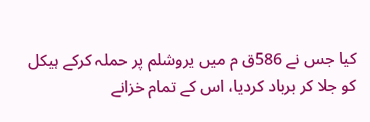کیا جس نے 586ق م میں یروشلم پر حملہ کرکے ہیکل کو جلا کر برباد کردیا، اس کے تمام خزانے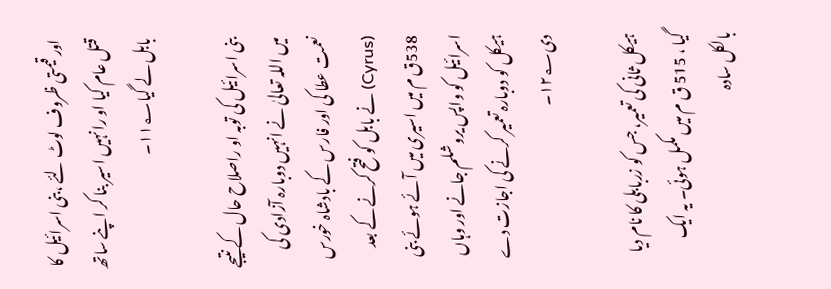اور قیمتی ظروف لوٹ لئے ،بنی اسرائیل کا قتل عام کیا او رانہیں اسیر بنا کر اپنے ساتھ بابل لے گیا۱۱؂۔

بنی اسرائیل کی توبہ او راصلاح حال کے نتیجے میں اللہ تعالیٰ نے انہیں دوبارہ آزادی کی نعمت عطا کی اور فارس کے بادشاہ خورس (Cyrus) نے بابل کو فتح کرنے کے بعد 538ق م میں اسیری میں آئے ہوئے بنی اسرائیل کو واپس یروشلم جانے اور وہاں ہیکل کو دوبارہ تعمیر کرنے کی اجازت دے دی۱۲؂۔

ہیکل ثانی کی تعمیر، جس کو زربابلی کا نام دیا گیا ، 515 ق م میں مکمل ہوئی۔ یہ ایک بالکل سادہ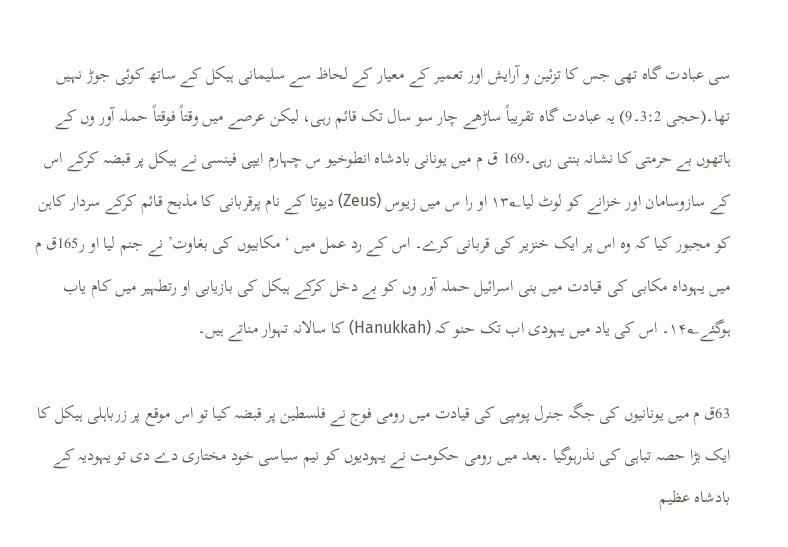سی عبادت گاہ تھی جس کا تزئین و آرایش اور تعمیر کے معیار کے لحاظ سے سلیمانی ہیکل کے ساتھ کوئی جوڑ نہیں تھا۔(حجی 3:2۔9) یہ عبادت گاہ تقریباً ساڑھے چار سو سال تک قائم رہی، لیکن عرصے میں وقتاً فوقتاً حملہ آور وں کے ہاتھوں بے حرمتی کا نشانہ بنتی رہی۔169 ق م میں یونانی بادشاہ انطوخیو س چہارم ایپی فینسی نے ہیکل پر قبضہ کرکے اس کے سازوسامان اور خزانے کو لوٹ لیا۱۳؂ او را س میں زیوس (Zeus) دیوتا کے نام پرقربانی کا مذبح قائم کرکے سردار کاہن کو مجبور کیا کہ وہ اس پر ایک خنزیر کی قربانی کرے۔ اس کے رد عمل میں ‘ مکابیوں کی بغاوت’ نے جنم لیا او ر165ق م میں یہوداہ مکابی کی قیادت میں بنی اسرائیل حملہ آور وں کو بے دخل کرکے ہیکل کی بازیابی او رتطہیر میں کام یاب ہوگئے۱۴؂۔ اس کی یاد میں یہودی اب تک حنو کہ (Hanukkah) کا سالانہ تہوار مناتے ہیں۔

63ق م میں یونانیوں کی جگہ جنرل پومپی کی قیادت میں رومی فوج نے فلسطین پر قبضہ کیا تو اس موقع پر زرباہلی ہیکل کا ایک بڑا حصہ تباہی کی نذرہوگیا ۔بعد میں رومی حکومت نے یہودیوں کو نیم سیاسی خود مختاری دے دی تو یہودیہ کے بادشاہ عظیم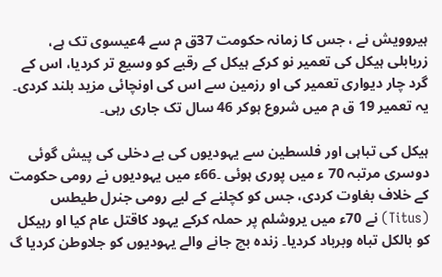ہیروویش نے ، جس کا زمانہ حکومت 37ق م سے 4عیسوی تک ہے، زربابلی ہیکل کی تعمیر نو کرکے ہیکل کے رقبے کو وسیع تر کردیا، اس کے گرد چار دیواری تعمیر کی او رزمین سے اس کی اونچائی مزید بلند کردی۔ یہ تعمیر 19 ق م میں شروع ہوکر 46 سال تک جاری رہی۔

ہیکل کی تباہی اور فلسطین سے یہودیوں کی بے دخلی کی پیش گوئی دوسری مرتبہ 70 ء میں پوری ہوئی ۔66ء میں یہودیوں نے رومی حکومت کے خلاف بغاوت کردی، جس کو کچلنے کے لیے رومی جنرل طیطس (Titus) نے 70ء میں یروشلم پر حملہ کرکے یہود کاقتل عام کیا او رہیکل کو بالکل تباہ وبرباد کردیا۔ زندہ بچ جانے والے یہودیوں کو جلاوطن کردیا گ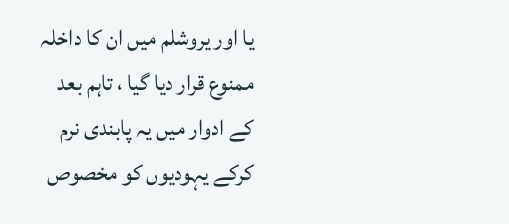یا اور یروشلم میں ان کا داخلہ ممنوع قرار دیا گیا ، تاہم بعد کے ادوار میں یہ پابندی نرم کرکے یہودیوں کو مخصوص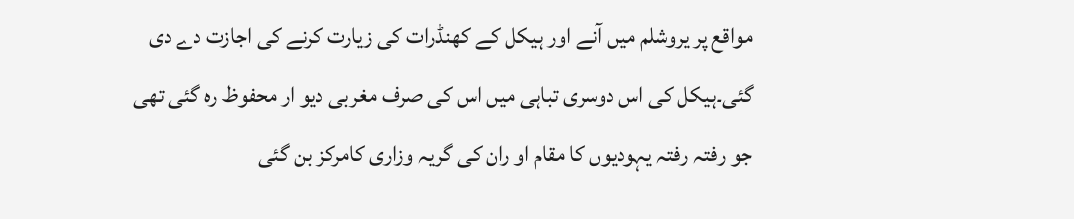مواقع پر یروشلم میں آنے اور ہیکل کے کھنڈرات کی زیارت کرنے کی اجازت دے دی گئی۔ہیکل کی اس دوسری تباہی میں اس کی صرف مغربی دیو ار محفوظ رہ گئی تھی جو رفتہ رفتہ یہودیوں کا مقام او ران کی گریہ وزاری کامرکز بن گئی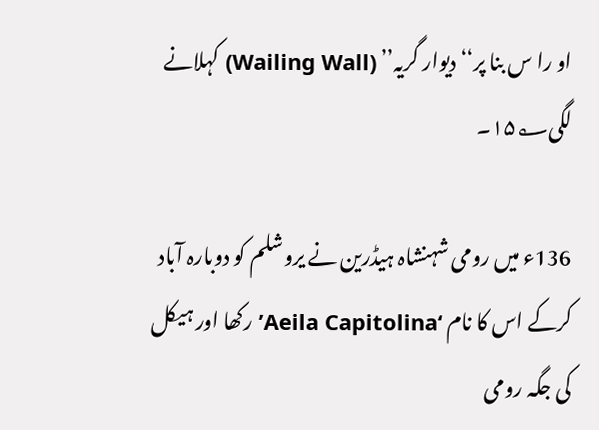او را س بنا پر‘‘ دیوار گریہ’’ (Wailing Wall) کہلانے لگی۱۵؂۔

136ء میں رومی شہنشاہ ہیڈرین نے یروشلم کو دوبارہ آباد کرکے اس کا نام ‘Aeila Capitolina’ رکھا اور ہیکل کی جگہ رومی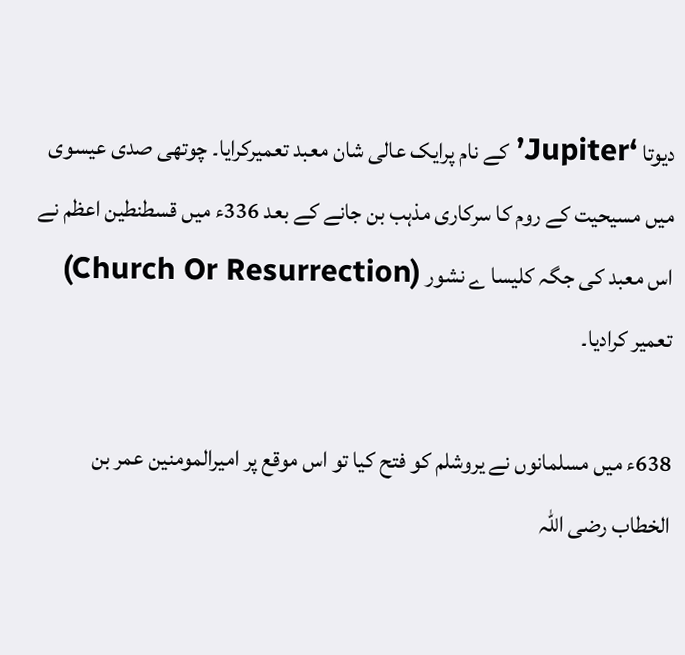دیوتا ‘Jupiter’ کے نام پرایک عالی شان معبد تعمیرکرایا۔ چوتھی صدی عیسوی میں مسیحیت کے روم کا سرکاری مذہب بن جانے کے بعد 336ء میں قسطنطین اعظم نے اس معبد کی جگہ کلیسا ے نشور (Church Or Resurrection) تعمیر کرادیا۔

638ء میں مسلمانوں نے یروشلم کو فتح کیا تو اس موقع پر امیرالمومنین عمر بن الخطاب رضی اللہ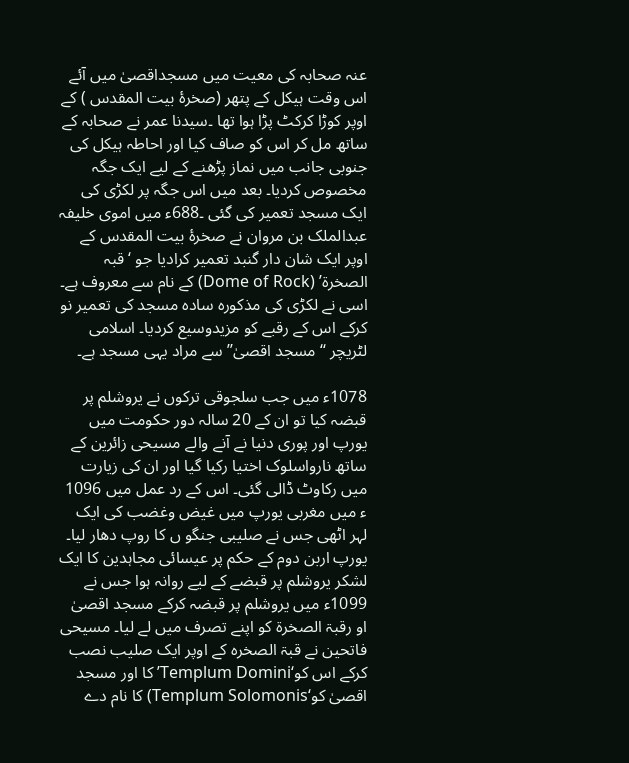عنہ صحابہ کی معیت میں مسجداقصیٰ میں آئے اس وقت ہیکل کے پتھر (صخرۂ بیت المقدس ) کے اوپر کوڑا کرکٹ پڑا ہوا تھا ۔سیدنا عمر نے صحابہ کے ساتھ مل کر اس کو صاف کیا اور احاطہ ہیکل کی جنوبی جانب میں نماز پڑھنے کے لیے ایک جگہ مخصوص کردیا۔ بعد میں اس جگہ پر لکڑی کی ایک مسجد تعمیر کی گئی ۔688ء میں اموی خلیفہ عبدالملک بن مروان نے صخرۂ بیت المقدس کے اوپر ایک شان دار گنبد تعمیر کرادیا جو ‘قبہ الصخرۃ’ (Dome of Rock) کے نام سے معروف ہے۔ اسی نے لکڑی کی مذکورہ سادہ مسجد کی تعمیر نو کرکے اس کے رقبے کو مزیدوسیع کردیا۔ اسلامی لٹریچر ‘‘مسجد اقصیٰ’’ سے مراد یہی مسجد ہے۔

1078ء میں جب سلجوقی ترکوں نے یروشلم پر قبضہ کیا تو ان کے 20 سالہ دور حکومت میں یورپ اور پوری دنیا نے آنے والے مسیحی زائرین کے ساتھ نارواسلوک اختیا رکیا گیا اور ان کی زیارت میں رکاوٹ ڈالی گئی۔ اس کے رد عمل میں 1096 ء میں مغربی یورپ میں غیض وغضب کی ایک لہر اٹھی جس نے صلیبی جنگو ں کا روپ دھار لیا۔ یورپ اربن دوم کے حکم پر عیسائی مجاہدین کا ایک لشکر یروشلم پر قبضے کے لیے روانہ ہوا جس نے 1099ء میں یروشلم پر قبضہ کرکے مسجد اقصیٰ او رقبۃ الصخرۃ کو اپنے تصرف میں لے لیا۔ مسیحی فاتحین نے قبۃ الصخرہ کے اوپر ایک صلیب نصب کرکے اس کو‘Templum Domini’ کا اور مسجد اقصیٰ کو‘Templum Solomonis) کا نام دے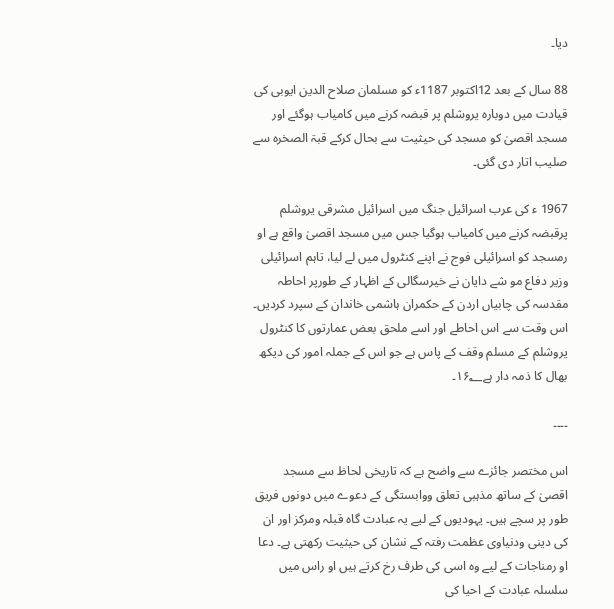دیا۔

88 سال کے بعد 12اکتوبر 1187ء کو مسلمان صلاح الدین ایوبی کی قیادت میں دوبارہ یروشلم پر قبضہ کرنے میں کامیاب ہوگئے اور مسجد اقصیٰ کو مسجد کی حیثیت سے بحال کرکے قبۃ الصخرہ سے صلیب اتار دی گئی۔

1967 ء کی عرب اسرائیل جنگ میں اسرائیل مشرقی یروشلم پرقبضہ کرنے میں کامیاب ہوگیا جس میں مسجد اقصیٰ واقع ہے او رمسجد کو اسرائیلی فوج نے اپنے کنٹرول میں لے لیا، تاہم اسرائیلی وزیر دفاع مو شے دایان نے خیرسگالی کے اظہار کے طورپر احاطہ مقدسہ کی چابیاں اردن کے حکمران ہاشمی خاندان کے سپرد کردیں۔ اس وقت سے اس احاطے اور اسے ملحق بعض عمارتوں کا کنٹرول یروشلم کے مسلم وقف کے پاس ہے جو اس کے جملہ امور کی دیکھ بھال کا ذمہ دار ہے۱۶؂۔

۔۔۔۔

اس مختصر جائزے سے واضح ہے کہ تاریخی لحاظ سے مسجد اقصیٰ کے ساتھ مذہبی تعلق ووابستگی کے دعوے میں دونوں فریق طور پر سچے ہیں۔ یہودیوں کے لیے یہ عبادت گاہ قبلہ ومرکز اور ان کی دینی ودنیاوی عظمت رفتہ کے نشان کی حیثیت رکھتی ہے۔ دعا او رمناجات کے لیے وہ اسی کی طرف رخ کرتے ہیں او راس میں سلسلہ عبادت کے احیا کی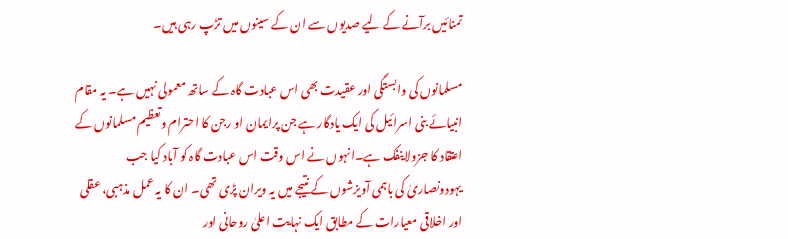تمنائیں برآنے کے لیے صدیوں سے ان کے سینوں میں تڑپ رہی ہیں۔

مسلمانوں کی وابستگی اور عقیدت بھی اس عبادت گاہ کے ساتھ معمولی نہیں ہے۔ یہ مقام انبیائے بنی اسرائیل کی ایک یادگار ہے جن پرایمان او رجن کا احترام وتعظیم مسلمانوں کے اعتقاد کا جزولاینفک ہے۔انہوں نے اس وقت اس عبادت گاہ کو آباد کیا جب یہودونصاریٰ کی باہمی آویزشوں کے نتیجے میں یہ ویران پڑی تھی۔ ان کا یہ عمل مذہبی، عقلی اور اخلاقی معیارات کے مطابق ایک نہایت اعلیٰ روحانی اور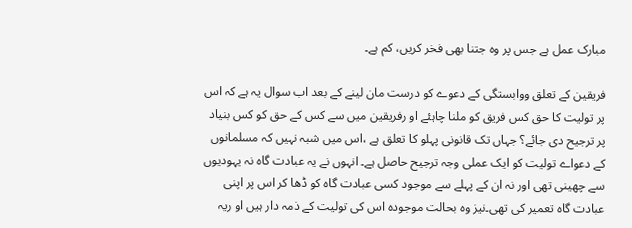مبارک عمل ہے جس پر وہ جتنا بھی فخر کریں، کم ہے۔

فریقین کے تعلق ووابستگی کے دعوے کو درست مان لینے کے بعد اب سوال یہ ہے کہ اس پر تولیت کا حق کس فریق کو ملنا چاہئے او رفریقین میں سے کس کے حق کو کس بنیاد پر ترجیح دی جائے؟ جہاں تک قانونی پہلو کا تعلق ہے ،اس میں شبہ نہیں کہ مسلمانوں کے دعواے تولیت کو ایک عملی وجہ ترجیح حاصل ہے۔ انہوں نے یہ عبادت گاہ نہ یہودیوں سے چھینی تھی اور نہ ان کے پہلے سے موجود کسی عبادت گاہ کو ڈھا کر اس پر اپنی عبادت گاہ تعمیر کی تھی۔نیز وہ بحالت موجودہ اس کی تولیت کے ذمہ دار ہیں او ریہ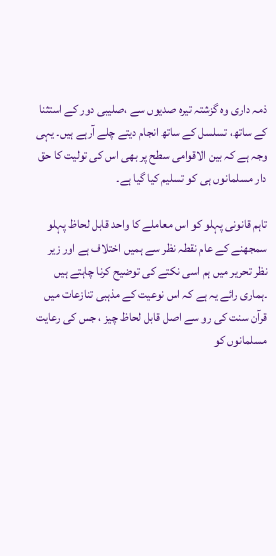ذمہ داری وہ گزشتہ تیرہ صدیوں سے ،صلیبی دور کے استثنا کے ساتھ، تسلسل کے ساتھ انجام دیتے چلے آرہے ہیں۔ یہی وجہ ہے کہ بین الاقوامی سطح پر بھی اس کی تولیت کا حق دار مسلمانوں ہی کو تسلیم کیا گیا ہے۔

تاہم قانونی پہلو کو اس معاملے کا واحد قابل لحاظ پہلو سمجھنے کے عام نقطہ نظر سے ہمیں اختلاف ہے اور زیر نظر تحریر میں ہم اسی نکتے کی توضیح کرنا چاہتے ہیں ۔ہماری رائے یہ ہے کہ اس نوعیت کے مذہبی تنازعات میں قرآن سنت کی رو سے اصل قابل لحاظ چیز ، جس کی رعایت مسلمانوں کو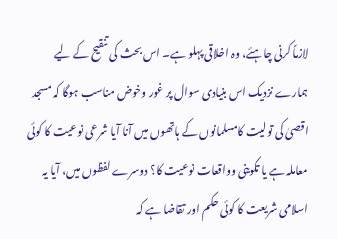لازماً کرنی چاہئے، وہ اخلاقی پہلو ہے۔ اس بحث کی تنقیح کے لیے ہمارے نزدیک اس بنیادی سوال پر غور وخوض مناسب ہوگا کہ مسجد اقصیٰ کی تولیت کامسلمانوں کے ہاتھوں میں آنا آیا شرعی نوعیت کا کوئی معاملہ ہے یا تکوینی وواقعات نوعیت کا؟ دوسرے لفظوں میں، آیا یہ اسلامی شریعت کا کوئی حکم اور تقاضا ہے کہ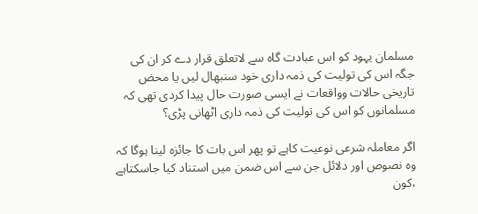مسلمان یہود کو اس عبادت گاہ سے لاتعلق قرار دے کر ان کی جگہ اس کی تولیت کی ذمہ داری خود سنبھال لیں یا محض تاریخی حالات وواقعات نے ایسی صورت حال پیدا کردی تھی کہ مسلمانوں کو اس کی تولیت کی ذمہ داری اٹھانی پڑی؟

اگر معاملہ شرعی نوعیت کاہے تو پھر اس بات کا جائزہ لینا ہوگا کہ وہ نصوص اور دلائل جن سے اس ضمن میں استناد کیا جاسکتاہے ،کون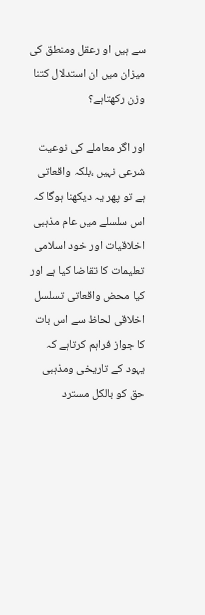سے ہیں او رعقل ومنطق کی میزان میں ان استدلال کتنا وزن رکھتاہے؟

اور اگر معاملے کی نوعیت شرعی نہیں ،بلکہ واقعاتی ہے تو پھر یہ دیکھنا ہوگا کہ اس سلسلے میں عام مذہبی اخلاقیات اور خود اسلامی تعلیمات کا تقاضا کیا ہے اور کیا محض واقعاتی تسلسل اخلاقی لحاظ سے اس بات کا جواز فراہم کرتاہے کہ یہود کے تاریخی ومذہبی حق کو بالکل مسترد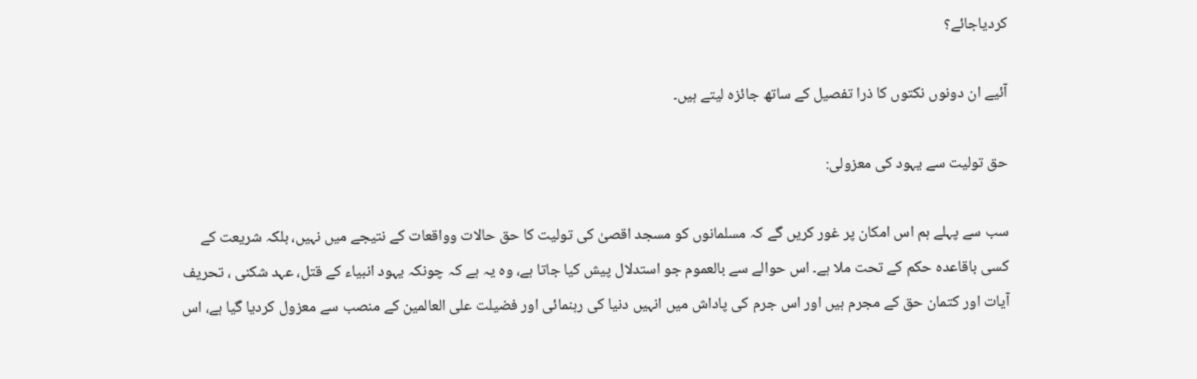کردیاجائے؟

آئیے ان دونوں نکتوں کا ذرا تفصیل کے ساتھ جائزہ لیتے ہیں۔

حق تولیت سے یہود کی معزولی:

سب سے پہلے ہم اس امکان پر غور کریں گے کہ مسلمانوں کو مسجد اقصیٰ کی تولیت کا حق حالات وواقعات کے نتیجے میں نہیں، بلکہ شریعت کے کسی باقاعدہ حکم کے تحت ملا ہے۔ اس حوالے سے بالعموم جو استدلال پیش کیا جاتا ہے، وہ یہ ہے کہ چونکہ یہود انبیاء کے قتل، عہد شکنی ، تحریف آیات اور کتمان حق کے مجرم ہیں اور اس جرم کی پاداش میں انہیں دنیا کی رہنمائی اور فضیلت علی العالمین کے منصب سے معزول کردیا گیا ہے، اس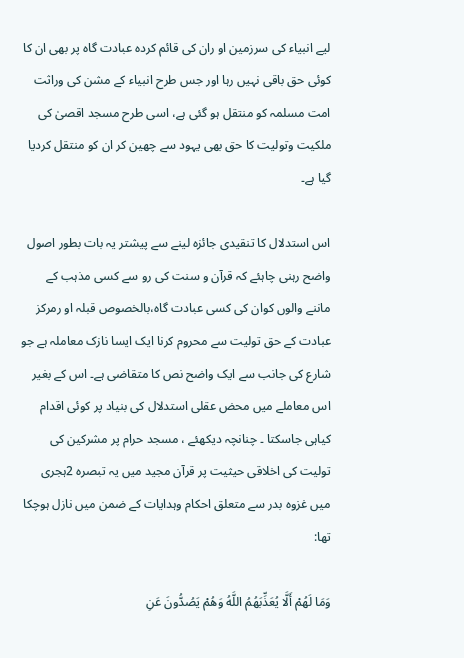لیے انبیاء کی سرزمین او ران کی قائم کردہ عبادت گاہ پر بھی ان کا کوئی حق باقی نہیں رہا اور جس طرح انبیاء کے مشن کی وراثت امت مسلمہ کو منتقل ہو گئی ہے، اسی طرح مسجد اقصیٰ کی ملکیت وتولیت کا حق بھی یہود سے چھین کر ان کو منتقل کردیا گیا ہے۔

اس استدلال کا تنقیدی جائزہ لینے سے پیشتر یہ بات بطور اصول واضح رہنی چاہئے کہ قرآن و سنت کی رو سے کسی مذہب کے ماننے والوں کوان کی کسی عبادت گاہ،بالخصوص قبلہ او رمرکز عبادت کے حق تولیت سے محروم کرنا ایک ایسا نازک معاملہ ہے جو شارع کی جانب سے ایک واضح نص کا متقاضی ہے۔ اس کے بغیر اس معاملے میں محض عقلی استدلال کی بنیاد پر کوئی اقدام کیاہی جاسکتا ۔ چنانچہ دیکھئے ، مسجد حرام پر مشرکین کی تولیت کی اخلاقی حیثیت پر قرآن مجید میں یہ تبصرہ 2ہجری میں غزوہ بدر سے متعلق احکام وہدایات کے ضمن میں نازل ہوچکا تھا:

وَمَا لَهُمْ أَلَّا يُعَذِّبَهُمُ اللَّهُ وَهُمْ يَصُدُّونَ عَنِ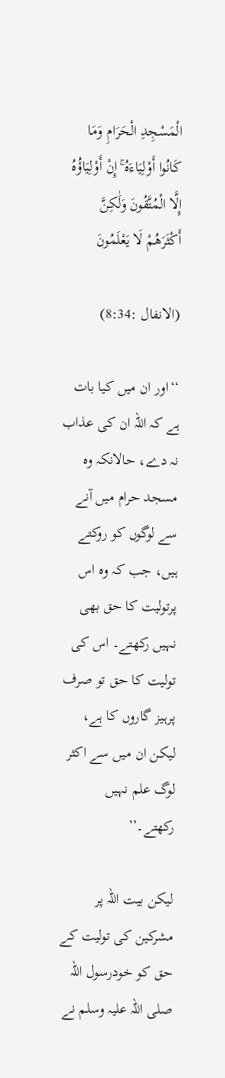الْمَسْجِدِ الْحَرَامِ وَمَا كَانُوا أَوْلِيَاءَهُ ۚ إِنْ أَوْلِيَاؤُهُ إِلَّا الْمُتَّقُونَ وَلَٰكِنَّ أَكْثَرَهُمْ لَا يَعْلَمُونَ

(الانفال :8:34)

‘‘اور ان میں کیا بات ہے کہ اللہ ان کی عذاب نہ دے، حالانکہ وہ مسجد حرام میں آنے سے لوگوں کو روکتے ہیں، جب کہ وہ اس پرتولیت کا حق بھی نہیں رکھتے۔ اس کی تولیت کا حق تو صرف پرہیز گاروں کا ہے، لیکن ان میں سے اکثر لوگ علم نہیں رکھتے۔’’

لیکن بیت اللہ پر مشرکین کی تولیت کے حق کو خودرسول اللہ صلی اللہ علیہ وسلم نے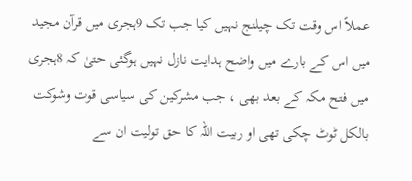عملاً اس وقت تک چیلنج نہیں کیا جب تک 9ہجری میں قرآن مجید میں اس کے بارے میں واضح ہدایت نازل نہیں ہوگئی حتیٰ کہ 8ہجری میں فتح مکہ کے بعد بھی ، جب مشرکین کی سیاسی قوت وشوکت بالکل ٹوٹ چکی تھی او ربیت اللہ کا حق تولیت ان سے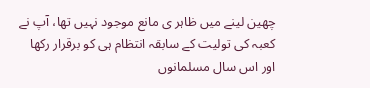چھین لینے میں ظاہر ی مانع موجود نہیں تھا، آپ نے کعبہ کی تولیت کے سابقہ انتظام ہی کو برقرار رکھا اور اس سال مسلمانوں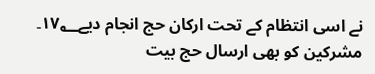نے اسی انتظام کے تحت ارکان حج انجام دیے۱۷؂۔ مشرکین کو بھی ارسال حج بیت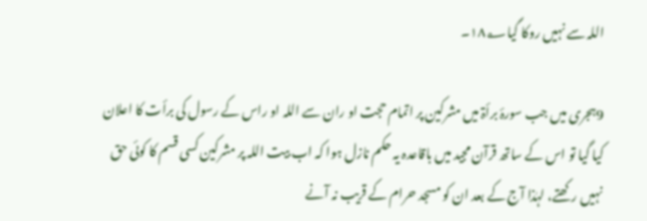اللہ سے نہیں روکا گیا۱۸؂۔

9ہجری میں جب سورۂ برأۃ میں مشرکین پر اتمام حجت او ران سے اللہ او راس کے رسول کی برأت کا اعلان کیا گیا تو اس کے ساتھ قرآن مجید میں باقاعدہ یہ حکم نازل ہوا کہ اب بیت اللہ پر مشرکین کسی قسم کا کوئی حق نہیں رکھتے، لہٰذا آج کے بعد ان کو مسجد حرام کے قریب نہ آنے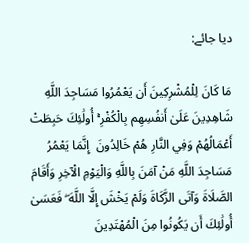دیا جائے:

مَا كَانَ لِلْمُشْرِكِينَ أَن يَعْمُرُوا مَسَاجِدَ اللَّهِ شَاهِدِينَ عَلَىٰ أَنفُسِهِم بِالْكُفْرِ ۚ أُولَٰئِكَ حَبِطَتْ أَعْمَالُهُمْ وَفِي النَّارِ هُمْ خَالِدُونَ  إِنَّمَا يَعْمُرُ مَسَاجِدَ اللَّهِ مَنْ آمَنَ بِاللَّهِ وَالْيَوْمِ الْآخِرِ وَأَقَامَ الصَّلَاةَ وَآتَى الزَّكَاةَ وَلَمْ يَخْشَ إِلَّا اللَّهَ ۖ فَعَسَىٰ أُولَٰئِكَ أَن يَكُونُوا مِنَ الْمُهْتَدِينَ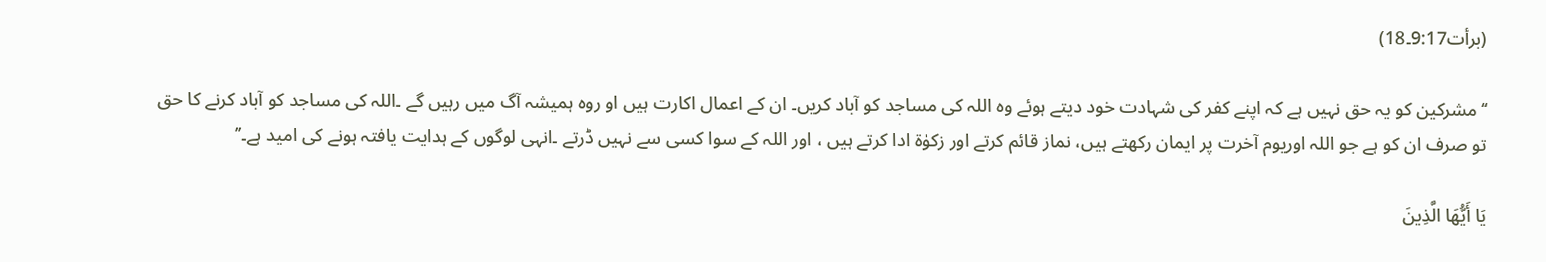(برأت9:17۔18)

‘‘مشرکین کو یہ حق نہیں ہے کہ اپنے کفر کی شہادت خود دیتے ہوئے وہ اللہ کی مساجد کو آباد کریں۔ ان کے اعمال اکارت ہیں او روہ ہمیشہ آگ میں رہیں گے ۔اللہ کی مساجد کو آباد کرنے کا حق تو صرف ان کو ہے جو اللہ اوریوم آخرت پر ایمان رکھتے ہیں، نماز قائم کرتے اور زکوٰۃ ادا کرتے ہیں ، اور اللہ کے سوا کسی سے نہیں ڈرتے ۔انہی لوگوں کے ہدایت یافتہ ہونے کی امید ہے۔’’

يَا أَيُّهَا الَّذِينَ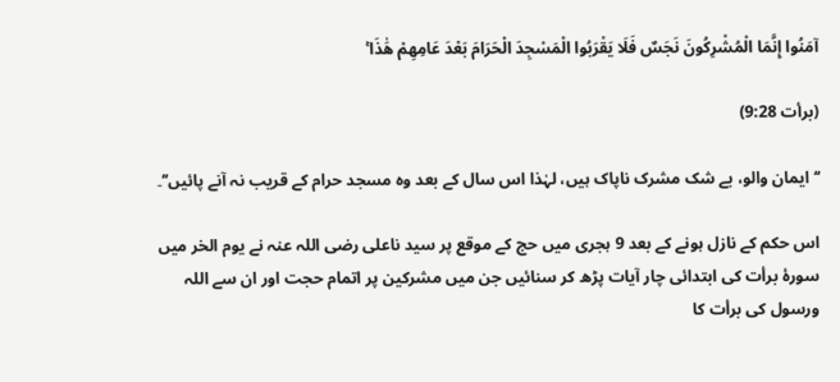آمَنُوا إِنَّمَا الْمُشْرِكُونَ نَجَسٌ فَلَا يَقْرَبُوا الْمَسْجِدَ الْحَرَامَ بَعْدَ عَامِهِمْ هَٰذَا ۚ

(برأت 9:28)

‘‘ایمان والو، بے شک مشرک ناپاک ہیں، لہٰذا اس سال کے بعد وہ مسجد حرام کے قریب نہ آنے پائیں’’۔

اس حکم کے نازل ہونے کے بعد 9 ہجری میں حج کے موقع پر سید ناعلی رضی اللہ عنہ نے یوم الخر میں سورۂ برأت کی ابتدائی چار آیات پڑھ کر سنائیں جن میں مشرکین پر اتمام حجت اور ان سے اللہ ورسول کی برأت کا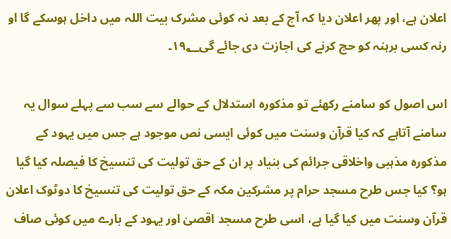اعلان ہے، اور پھر اعلان دیا کہ آج کے بعد نہ کوئی مشرک بیت اللہ میں داخل ہوسکے گا او رنہ کسی برہنہ کو حج کرنے کی اجازت دی جائے گی۱۹؂۔

اس اصول کو سامنے رکھئے تو مذکورہ استدلال کے حوالے سے سب سے پہلے سوال یہ سامنے آتاہے کہ کیا قرآن وسنت میں کوئی ایسی نص موجود ہے جس میں یہود کے مذکورہ مذہبی واخلاقی جرائم کی بنیاد پر ان کے حق تولیت کی تنسیخ کا فیصلہ کیا گیا ہو؟ کیا جس طرح مسجد حرام پر مشرکین مکہ کے حق تولیت کی تنسیخ کا دوٹوک اعلان قرآن وسنت میں کیا گیا ہے، اسی طرح مسجد اقصیٰ اور یہود کے بارے میں کوئی صاف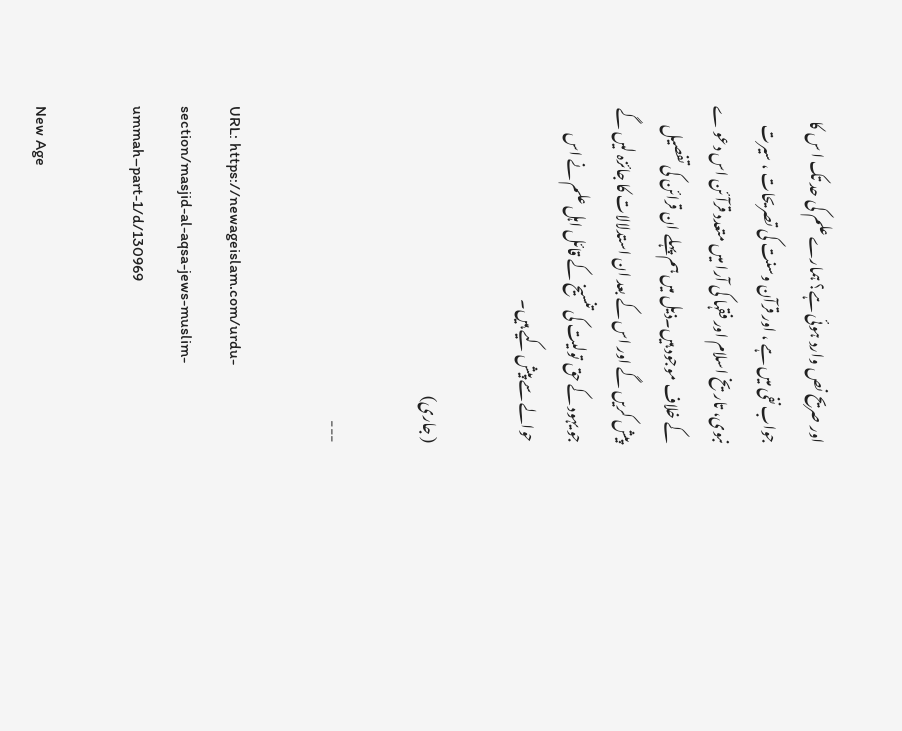اور صریح نص وارد ہوئی ہے؟ ہمارے علم کی حد تک ا س کا جواب نفی میں ہے ، اور قرآن وسنت کی تصریحات ، سیرت نبوی، تاریخ اسلام اور فقہا کی آرا میں متعدد قرآئن اس دعو ے کے خلاف موجود ہیں۔ذیل میں ہم پہلے ان قرائن کی تفصیل پیش کریں گے اور اس کے بعد ان استدلالات کا جائزہ لیں گے جو یہود کے حق تولیت کی تنسیخ کے قائل اہل علم نے اس حوالے سے پیش کیے ہیں۔

( جاری)

---

URL: https://newageislam.com/urdu-section/masjid-al-aqsa-jews-muslim-ummah–part-1/d/130969

New Age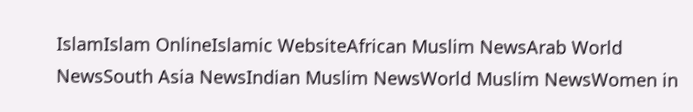IslamIslam OnlineIslamic WebsiteAfrican Muslim NewsArab World NewsSouth Asia NewsIndian Muslim NewsWorld Muslim NewsWomen in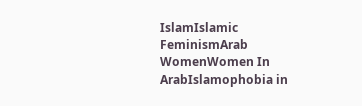IslamIslamic FeminismArab WomenWomen In ArabIslamophobia in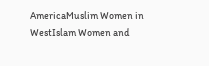AmericaMuslim Women in WestIslam Women and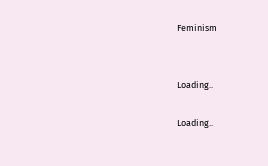Feminism


Loading..

Loading..